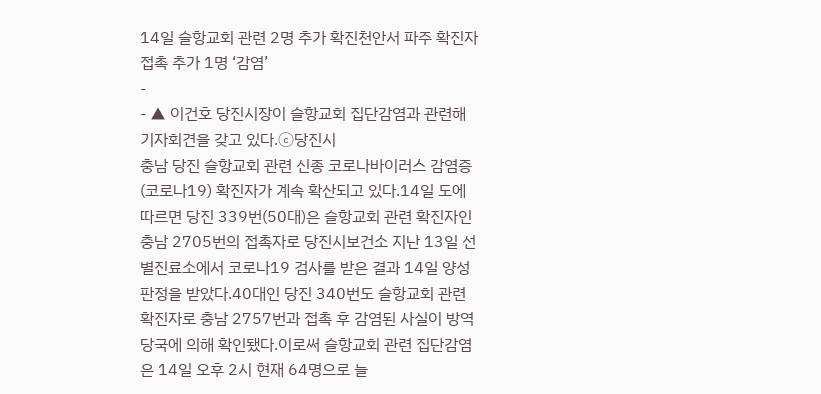14일 슬항교회 관련 2명 추가 확진천안서 파주 확진자 접촉 추가 1명 ‘감염’
-
- ▲ 이건호 당진시장이 슬항교회 집단감염과 관련해 기자회견을 갖고 있다.ⓒ당진시
충남 당진 슬항교회 관련 신종 코로나바이러스 감염증(코로나19) 확진자가 계속 확산되고 있다.14일 도에 따르면 당진 339번(50대)은 슬항교회 관련 확진자인 충남 2705번의 접촉자로 당진시보건소 지난 13일 선별진료소에서 코로나19 검사를 받은 결과 14일 양성 판정을 받았다.40대인 당진 340번도 슬항교회 관련 확진자로 충남 2757번과 접촉 후 감염된 사실이 방역당국에 의해 확인됐다.이로써 슬항교회 관련 집단감염은 14일 오후 2시 현재 64명으로 늘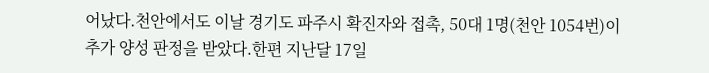어났다.천안에서도 이날 경기도 파주시 확진자와 접촉, 50대 1명(천안 1054번)이 추가 양성 판정을 받았다.한편 지난달 17일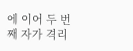에 이어 두 번째 자가 격리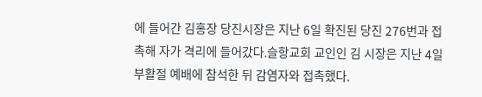에 들어간 김홍장 당진시장은 지난 6일 확진된 당진 276번과 접촉해 자가 격리에 들어갔다.슬항교회 교인인 김 시장은 지난 4일 부활절 예배에 참석한 뒤 감염자와 접촉했다.